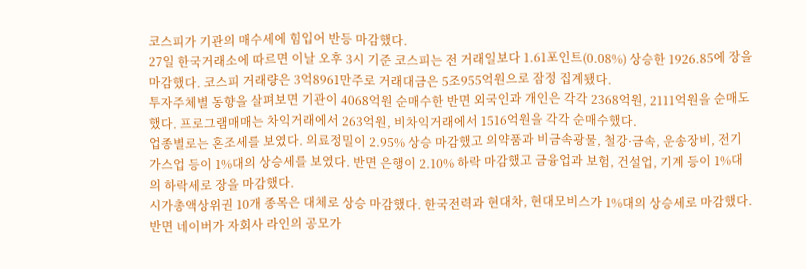코스피가 기관의 매수세에 힘입어 반등 마감했다.
27일 한국거래소에 따르면 이날 오후 3시 기준 코스피는 전 거래일보다 1.61포인트(0.08%) 상승한 1926.85에 장을 마감했다. 코스피 거래량은 3억8961만주로 거래대금은 5조955억원으로 잠정 집계됐다.
투자주체별 동향을 살펴보면 기관이 4068억원 순매수한 반면 외국인과 개인은 각각 2368억원, 2111억원을 순매도했다. 프로그램매매는 차익거래에서 263억원, 비차익거래에서 1516억원을 각각 순매수했다.
업종별로는 혼조세를 보였다. 의료정밀이 2.95% 상승 마감했고 의약품과 비금속광물, 철강·금속, 운송장비, 전기가스업 등이 1%대의 상승세를 보였다. 반면 은행이 2.10% 하락 마감했고 금융업과 보험, 건설업, 기계 등이 1%대의 하락세로 장을 마감했다.
시가총액상위권 10개 종목은 대체로 상승 마감했다. 한국전력과 현대차, 현대모비스가 1%대의 상승세로 마감했다. 반면 네이버가 자회사 라인의 공모가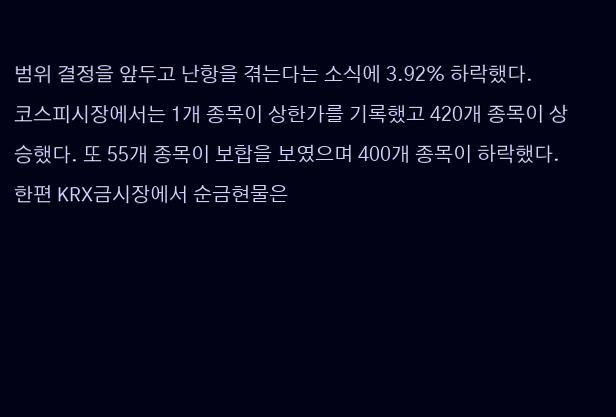범위 결정을 앞두고 난항을 겪는다는 소식에 3.92% 하락했다.
코스피시장에서는 1개 종목이 상한가를 기록했고 420개 종목이 상승했다. 또 55개 종목이 보합을 보였으며 400개 종목이 하락했다.
한편 KRX금시장에서 순금현물은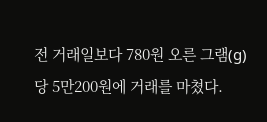전 거래일보다 780원 오른 그램(g)당 5만200원에 거래를 마쳤다.